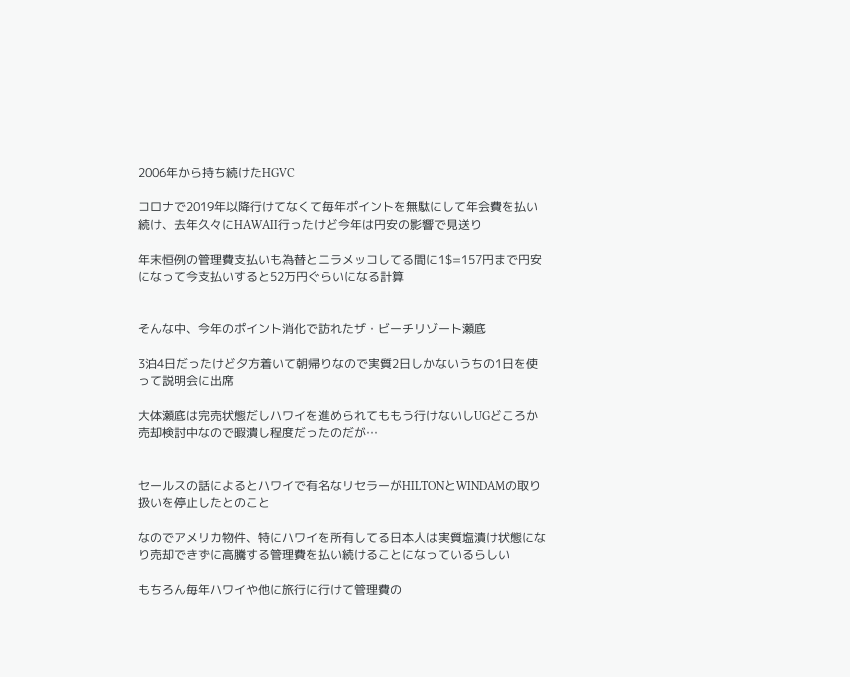2006年から持ち続けたHGVC

コロナで2019年以降行けてなくて毎年ポイントを無駄にして年会費を払い続け、去年久々にHAWAII行ったけど今年は円安の影響で見送り

年末恒例の管理費支払いも為替とニラメッコしてる間に1$=157円まで円安になって今支払いすると52万円ぐらいになる計算


そんな中、今年のポイント消化で訪れたザ・ビーチリゾート瀬底

3泊4日だったけど夕方着いて朝帰りなので実質2日しかないうちの1日を使って説明会に出席

大体瀬底は完売状態だしハワイを進められてももう行けないしUGどころか売却検討中なので暇潰し程度だったのだが…


セールスの話によるとハワイで有名なリセラーがHILTONとWINDAMの取り扱いを停止したとのこと

なのでアメリカ物件、特にハワイを所有してる日本人は実質塩漬け状態になり売却できずに高騰する管理費を払い続けることになっているらしい

もちろん毎年ハワイや他に旅行に行けて管理費の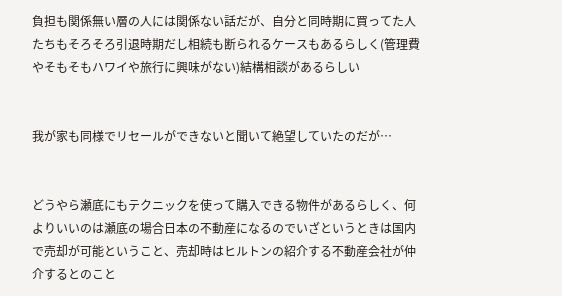負担も関係無い層の人には関係ない話だが、自分と同時期に買ってた人たちもそろそろ引退時期だし相続も断られるケースもあるらしく(管理費やそもそもハワイや旅行に興味がない)結構相談があるらしい


我が家も同様でリセールができないと聞いて絶望していたのだが…


どうやら瀬底にもテクニックを使って購入できる物件があるらしく、何よりいいのは瀬底の場合日本の不動産になるのでいざというときは国内で売却が可能ということ、売却時はヒルトンの紹介する不動産会社が仲介するとのこと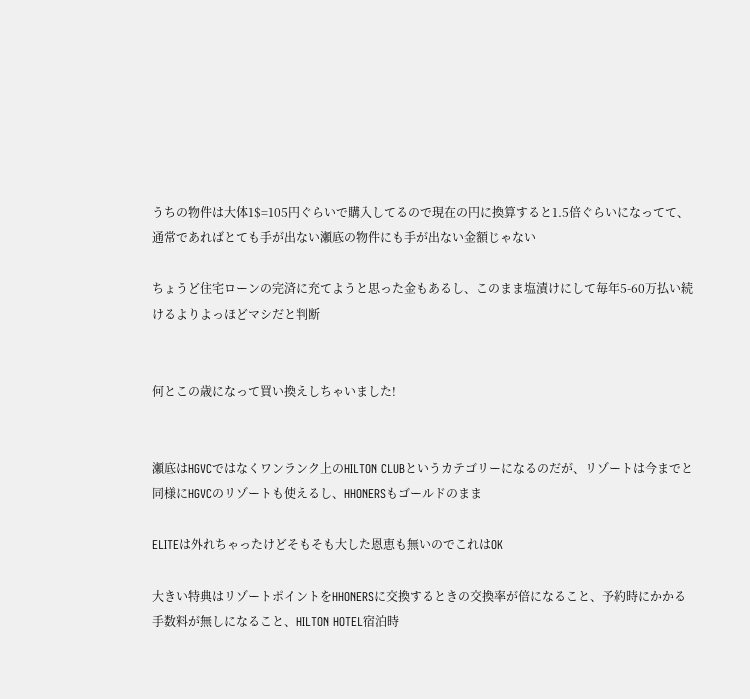うちの物件は大体1$=105円ぐらいで購入してるので現在の円に換算すると1.5倍ぐらいになってて、通常であればとても手が出ない瀬底の物件にも手が出ない金額じゃない

ちょうど住宅ローンの完済に充てようと思った金もあるし、このまま塩漬けにして毎年5-60万払い続けるよりよっほどマシだと判断


何とこの歳になって買い換えしちゃいました!


瀬底はHGVCではなくワンランク上のHILTON CLUBというカテゴリーになるのだが、リゾートは今までと同様にHGVCのリゾートも使えるし、HHONERSもゴールドのまま

ELITEは外れちゃったけどそもそも大した恩恵も無いのでこれはOK

大きい特典はリゾートポイントをHHONERSに交換するときの交換率が倍になること、予約時にかかる手数料が無しになること、HILTON HOTEL宿泊時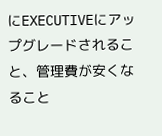にEXECUTIVEにアップグレードされること、管理費が安くなること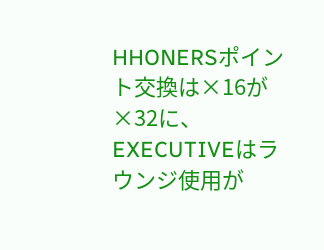HHONERSポイント交換は×16が×32に、EXECUTIVEはラウンジ使用が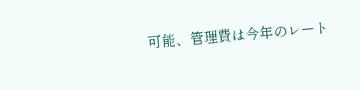可能、管理費は今年のレート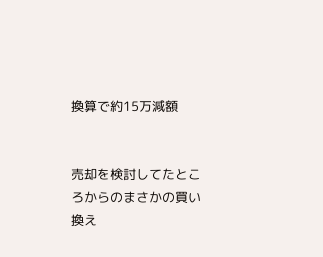換算で約15万減額


売却を検討してたところからのまさかの買い換え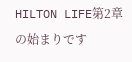HILTON LIFE第2章の始まりです